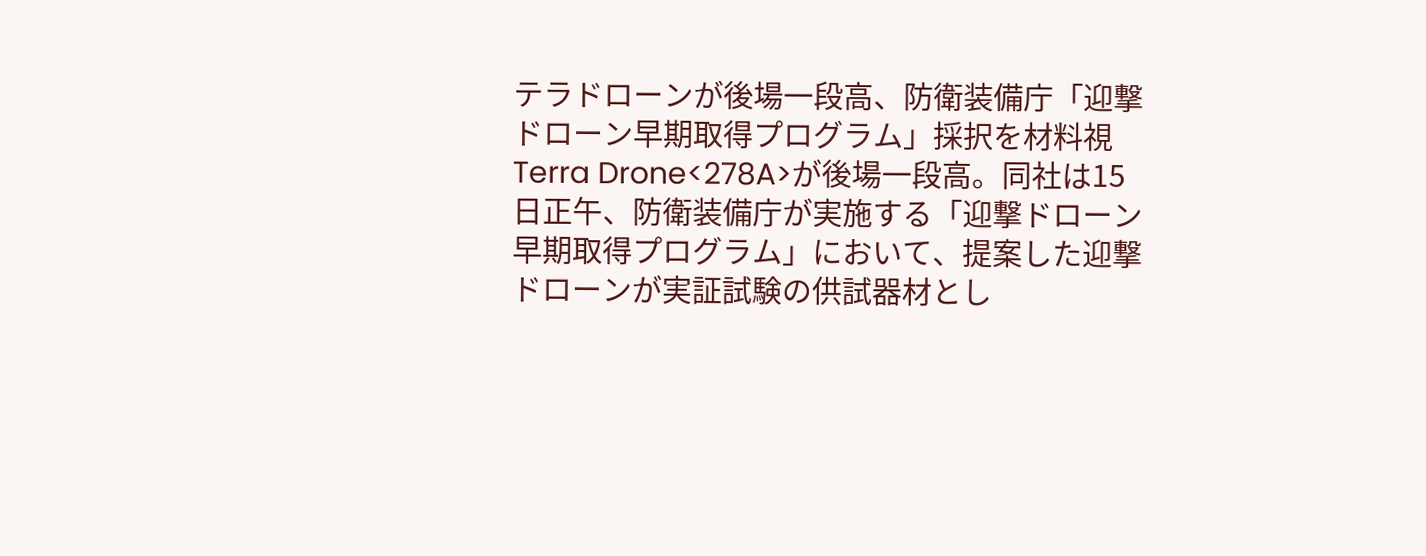テラドローンが後場一段高、防衛装備庁「迎撃ドローン早期取得プログラム」採択を材料視
Terra Drone<278A>が後場一段高。同社は15日正午、防衛装備庁が実施する「迎撃ドローン早期取得プログラム」において、提案した迎撃ドローンが実証試験の供試器材とし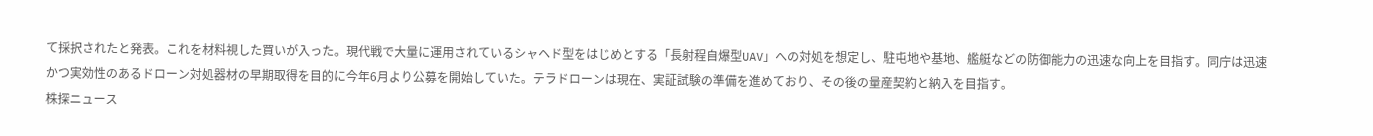て採択されたと発表。これを材料視した買いが入った。現代戦で大量に運用されているシャヘド型をはじめとする「長射程自爆型UAV」への対処を想定し、駐屯地や基地、艦艇などの防御能力の迅速な向上を目指す。同庁は迅速かつ実効性のあるドローン対処器材の早期取得を目的に今年6月より公募を開始していた。テラドローンは現在、実証試験の準備を進めており、その後の量産契約と納入を目指す。
株探ニュース